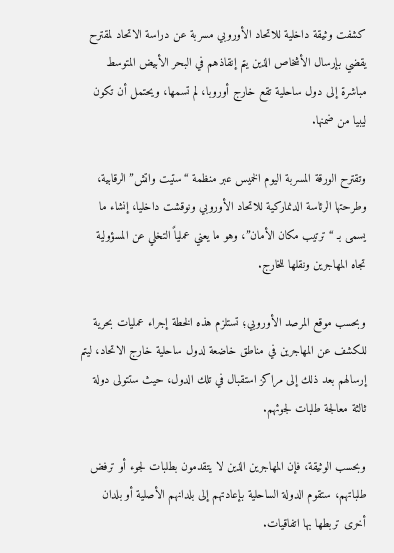كشفت وثيقة داخلية للاتحاد الأوروبي مسربة عن دراسة الاتحاد لمقترح يقضي بإرسال الأشخاص الذين يتم إنقاذهم في البحر الأبيض المتوسط مباشرة إلى دول ساحلية تقع خارج أوروبا، لم تسمها، ويحتمل أن تكون ليبيا من ضمنها.

وتقترح الورقة المسربة اليوم الخميس عبر منظمة “ستيت واتش” الرقابية، وطرحتها الرئاسة الدنماركية للاتحاد الأوروبي ونوقشت داخليا، إنشاء ما يسمى بـ “ترتيب مكان الأمان”، وهو ما يعني عملياً التخلي عن المسؤولية تجاه المهاجرين ونقلها للخارج.

وبحسب موقع المرصد الأوروبي؛ تستلزم هذه الخطة إجراء عمليات بحرية للكشف عن المهاجرين في مناطق خاضعة لدول ساحلية خارج الاتحاد، ليتم إرسالهم بعد ذلك إلى مراكز استقبال في تلك الدول، حيث ستتولى دولة ثالثة معالجة طلبات لجوئهم.

وبحسب الوثيقة، فإن المهاجرين الذين لا يتقدمون بطلبات لجوء أو ترفض طلباتهم، ستقوم الدولة الساحلية بإعادتهم إلى بلدانهم الأصلية أو بلدان أخرى تربطها بها اتفاقيات.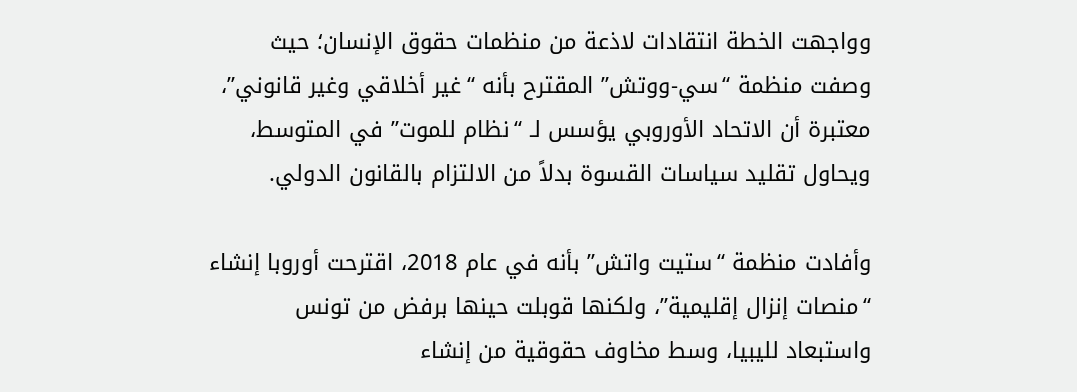وواجهت الخطة انتقادات لاذعة من منظمات حقوق الإنسان؛ حيث وصفت منظمة “سي-ووتش” المقترح بأنه “غير أخلاقي وغير قانوني”، معتبرة أن الاتحاد الأوروبي يؤسس لـ “نظام للموت” في المتوسط، ويحاول تقليد سياسات القسوة بدلاً من الالتزام بالقانون الدولي.

وأفادت منظمة “ستيت واتش” بأنه في عام 2018، اقترحت أوروبا إنشاء “منصات إنزال إقليمية”، ولكنها قوبلت حينها برفض من تونس واستبعاد لليبيا، وسط مخاوف حقوقية من إنشاء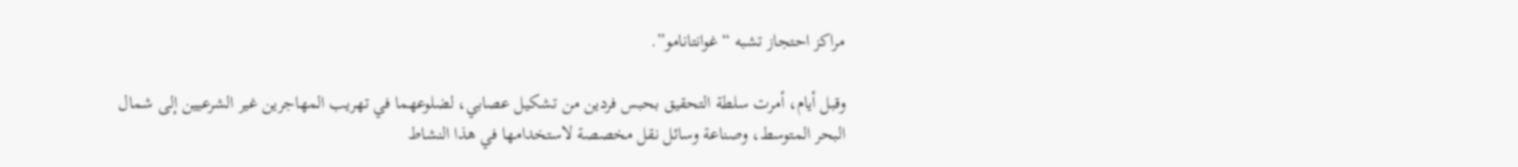مراكز احتجاز تشبه “غوانتانامو”.

وقبل أيام، أمرت سلطة التحقيق بحبس فردين من تشكيل عصابي، لضلوعهما في تهريب المهاجرين غير الشرعيين إلى شمال البحر المتوسط، وصناعة وسائل نقل مخصصة لاستخدامها في هذا النشاط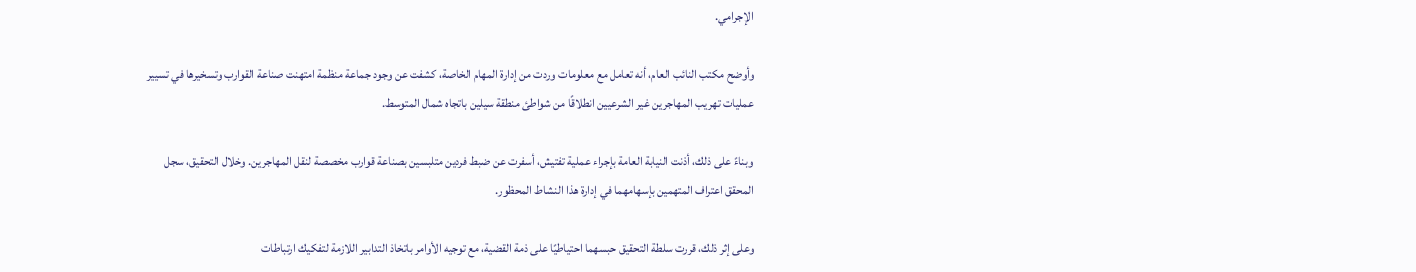الإجرامي.

وأوضح مكتب النائب العام، أنه تعامل مع معلومات وردت من إدارة المهام الخاصة، كشفت عن وجود جماعة منظمة امتهنت صناعة القوارب وتسخيرها في تسيير عمليات تهريب المهاجرين غير الشرعيين انطلاقًا من شواطئ منطقة سيلين باتجاه شمال المتوسط.

وبناءً على ذلك، أذنت النيابة العامة بإجراء عملية تفتيش، أسفرت عن ضبط فردين متلبسين بصناعة قوارب مخصصة لنقل المهاجرين. وخلال التحقيق، سجل المحقق اعتراف المتهمين بإسهامهما في إدارة هذا النشاط المحظور.

وعلى إثر ذلك، قررت سلطة التحقيق حبسهما احتياطيًا على ذمة القضية، مع توجيه الأوامر باتخاذ التدابير اللازمة لتفكيك ارتباطات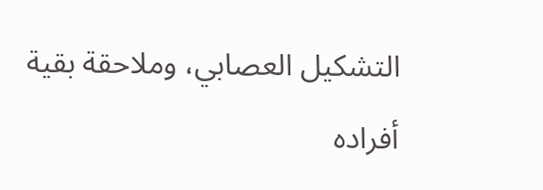التشكيل العصابي، وملاحقة بقية أفراده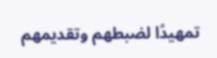تمهيدًا لضبطهم وتقديمهم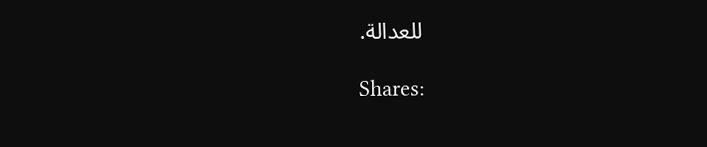للعدالة.

Shares: